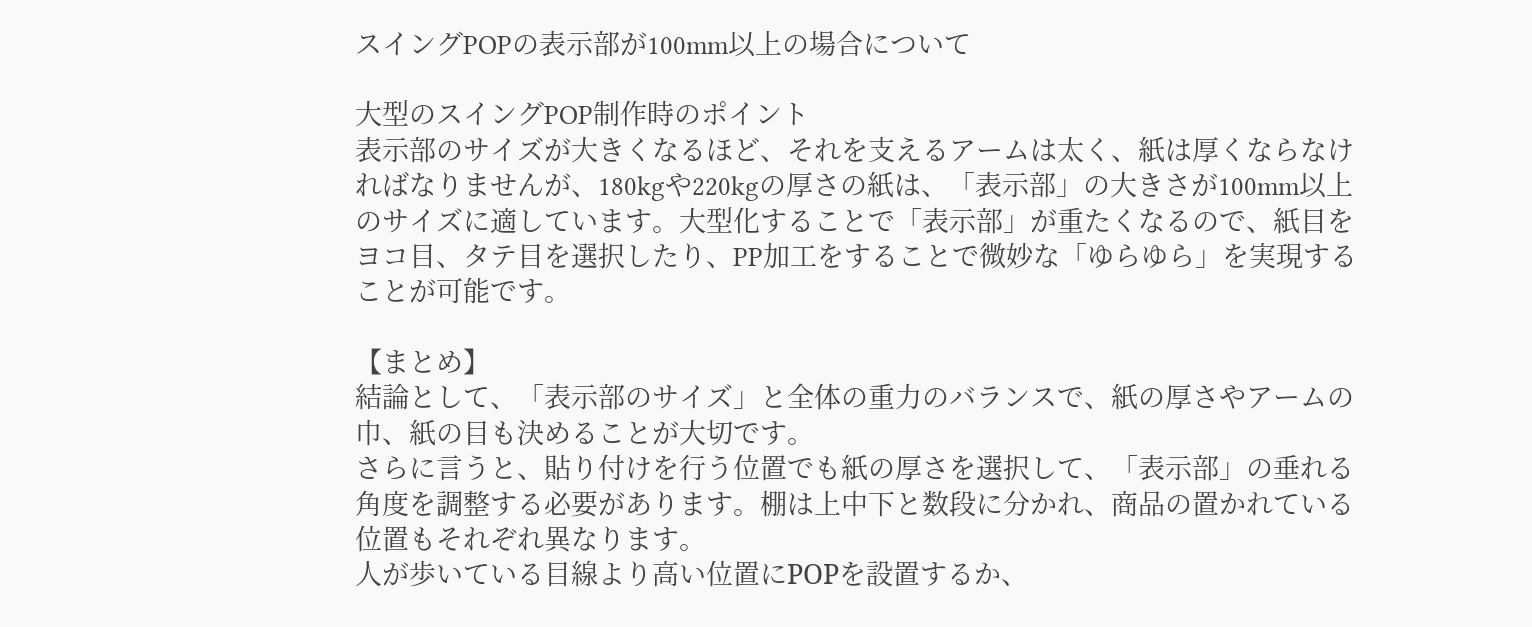スイングPOPの表示部が100mm以上の場合について

大型のスイングPOP制作時のポイント
表示部のサイズが大きくなるほど、それを支えるアームは太く、紙は厚くならなければなりませんが、180kgや220kgの厚さの紙は、「表示部」の大きさが100mm以上のサイズに適しています。大型化することで「表示部」が重たくなるので、紙目をヨコ目、タテ目を選択したり、PP加工をすることで微妙な「ゆらゆら」を実現することが可能です。

【まとめ】
結論として、「表示部のサイズ」と全体の重力のバランスで、紙の厚さやアームの巾、紙の目も決めることが大切です。
さらに言うと、貼り付けを行う位置でも紙の厚さを選択して、「表示部」の垂れる角度を調整する必要があります。棚は上中下と数段に分かれ、商品の置かれている位置もそれぞれ異なります。
人が歩いている目線より高い位置にPОPを設置するか、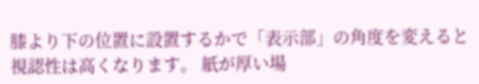膝より下の位置に設置するかで「表示部」の角度を変えると視認性は高くなります。 紙が厚い場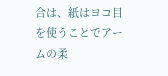合は、紙はヨコ目を使うことでアームの柔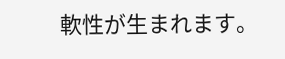軟性が生まれます。